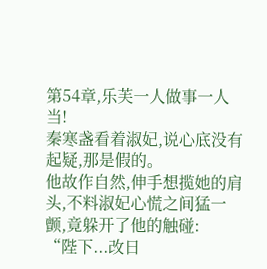第54章,乐芙一人做事一人当!
秦寒盏看着淑妃,说心底没有起疑,那是假的。
他故作自然,伸手想揽她的肩头,不料淑妃心慌之间猛一颤,竟躲开了他的触碰:
“陛下...改日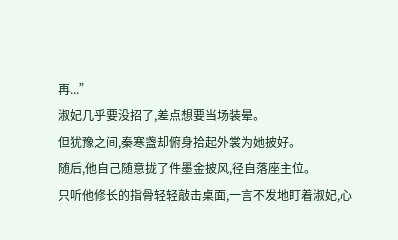再...”
淑妃几乎要没招了,差点想要当场装晕。
但犹豫之间,秦寒盏却俯身拾起外裳为她披好。
随后,他自己随意拢了件墨金披风,径自落座主位。
只听他修长的指骨轻轻敲击桌面,一言不发地盯着淑妃,心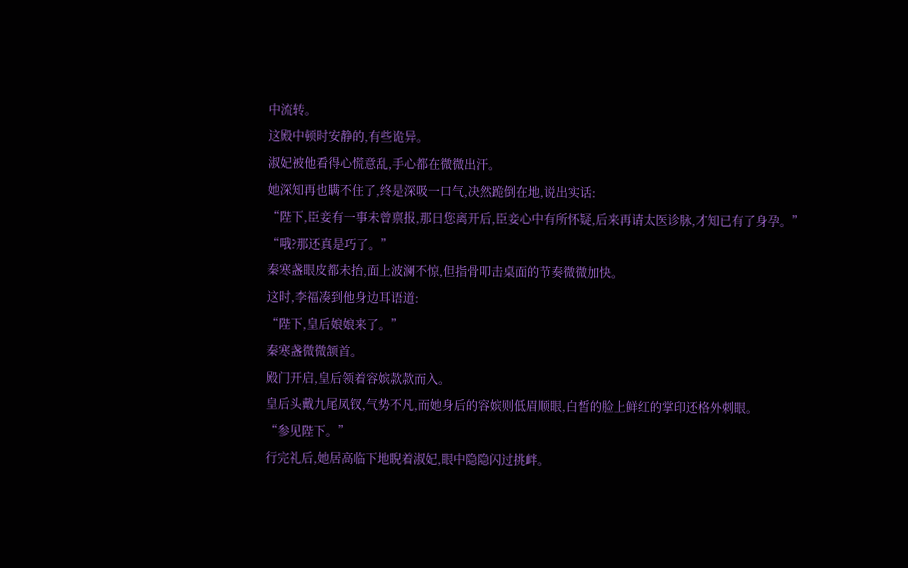中流转。
这殿中顿时安静的,有些诡异。
淑妃被他看得心慌意乱,手心都在微微出汗。
她深知再也瞒不住了,终是深吸一口气,决然跪倒在地,说出实话:
“陛下,臣妾有一事未曾禀报,那日您离开后,臣妾心中有所怀疑,后来再请太医诊脉,才知已有了身孕。”
“哦?那还真是巧了。”
秦寒盏眼皮都未抬,面上波澜不惊,但指骨叩击桌面的节奏微微加快。
这时,李福凑到他身边耳语道:
“陛下,皇后娘娘来了。”
秦寒盏微微颔首。
殿门开启,皇后领着容嫔款款而入。
皇后头戴九尾凤钗,气势不凡,而她身后的容嫔则低眉顺眼,白皙的脸上鲜红的掌印还格外刺眼。
“参见陛下。”
行完礼后,她居高临下地睨着淑妃,眼中隐隐闪过挑衅。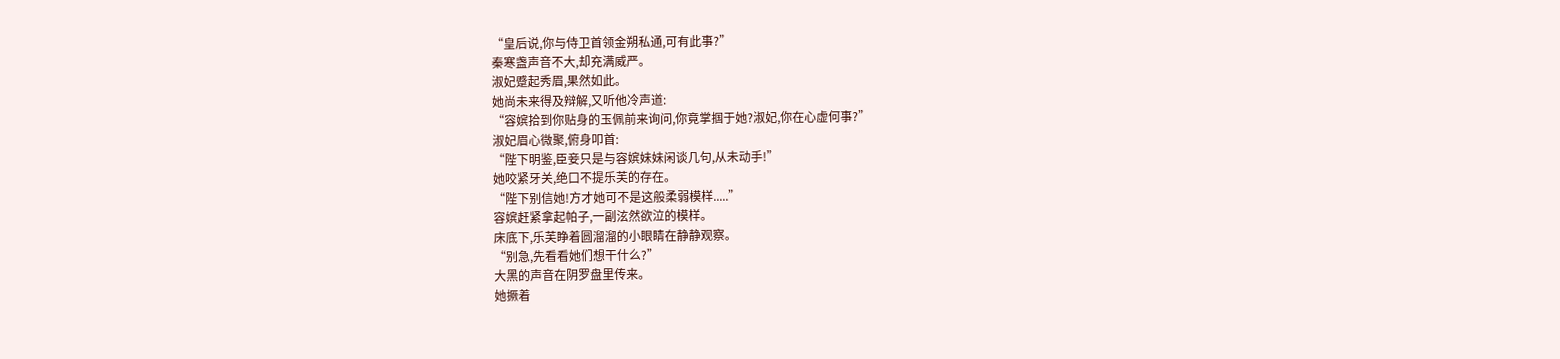“皇后说,你与侍卫首领金朔私通,可有此事?”
秦寒盏声音不大,却充满威严。
淑妃蹙起秀眉,果然如此。
她尚未来得及辩解,又听他冷声道:
“容嫔拾到你贴身的玉佩前来询问,你竟掌掴于她?淑妃,你在心虚何事?”
淑妃眉心微聚,俯身叩首:
“陛下明鉴,臣妾只是与容嫔妹妹闲谈几句,从未动手!”
她咬紧牙关,绝口不提乐芙的存在。
“陛下别信她!方才她可不是这般柔弱模样.....”
容嫔赶紧拿起帕子,一副泫然欲泣的模样。
床底下,乐芙睁着圆溜溜的小眼睛在静静观察。
“别急,先看看她们想干什么?”
大黑的声音在阴罗盘里传来。
她撅着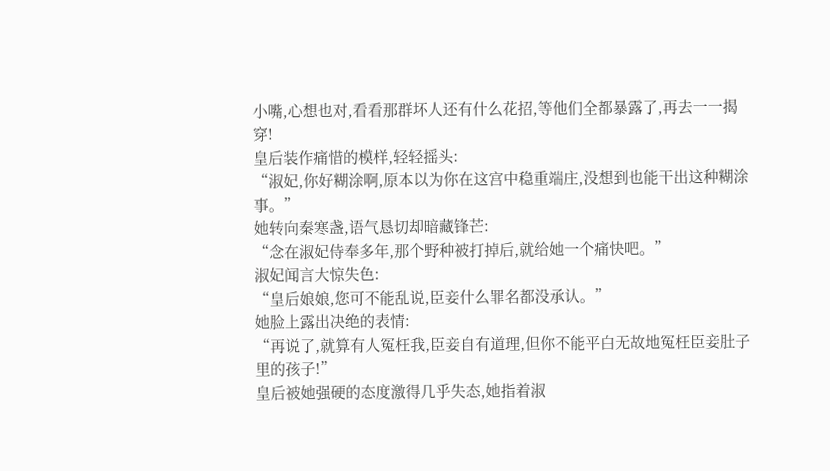小嘴,心想也对,看看那群坏人还有什么花招,等他们全都暴露了,再去一一揭穿!
皇后装作痛惜的模样,轻轻摇头:
“淑妃,你好糊涂啊,原本以为你在这宫中稳重端庄,没想到也能干出这种糊涂事。”
她转向秦寒盏,语气恳切却暗藏锋芒:
“念在淑妃侍奉多年,那个野种被打掉后,就给她一个痛快吧。”
淑妃闻言大惊失色:
“皇后娘娘,您可不能乱说,臣妾什么罪名都没承认。”
她脸上露出决绝的表情:
“再说了,就算有人冤枉我,臣妾自有道理,但你不能平白无故地冤枉臣妾肚子里的孩子!”
皇后被她强硬的态度激得几乎失态,她指着淑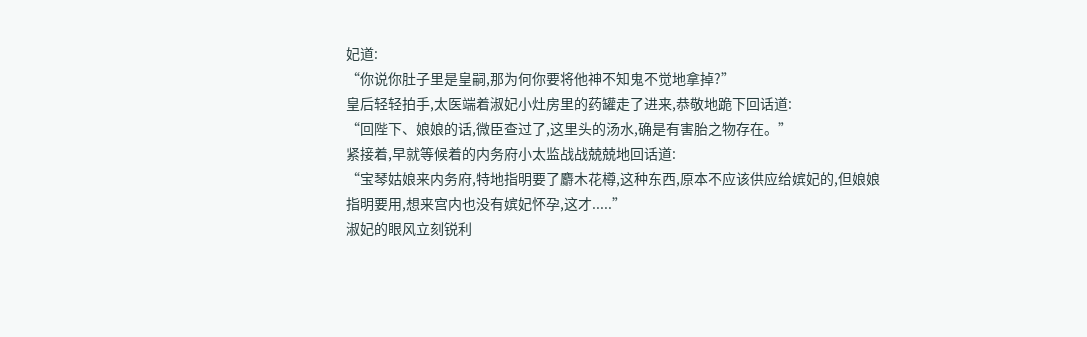妃道:
“你说你肚子里是皇嗣,那为何你要将他神不知鬼不觉地拿掉?”
皇后轻轻拍手,太医端着淑妃小灶房里的药罐走了进来,恭敬地跪下回话道:
“回陛下、娘娘的话,微臣查过了,这里头的汤水,确是有害胎之物存在。”
紧接着,早就等候着的内务府小太监战战兢兢地回话道:
“宝琴姑娘来内务府,特地指明要了麝木花樽,这种东西,原本不应该供应给嫔妃的,但娘娘指明要用,想来宫内也没有嫔妃怀孕,这才.....”
淑妃的眼风立刻锐利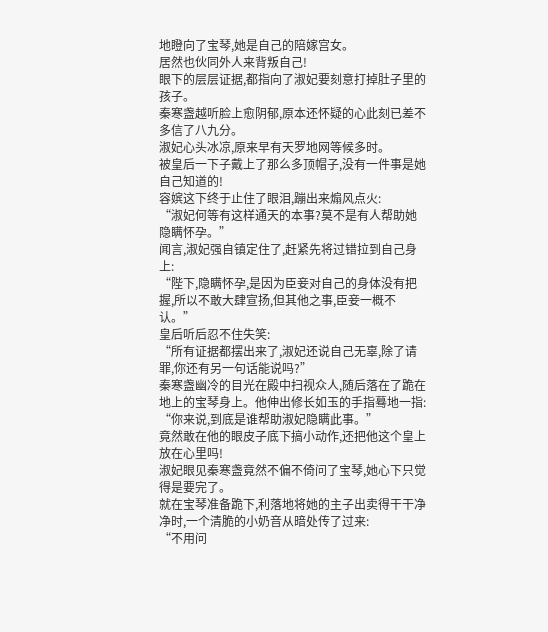地瞪向了宝琴,她是自己的陪嫁宫女。
居然也伙同外人来背叛自己!
眼下的层层证据,都指向了淑妃要刻意打掉肚子里的孩子。
秦寒盏越听脸上愈阴郁,原本还怀疑的心此刻已差不多信了八九分。
淑妃心头冰凉,原来早有天罗地网等候多时。
被皇后一下子戴上了那么多顶帽子,没有一件事是她自己知道的!
容嫔这下终于止住了眼泪,蹦出来煽风点火:
“淑妃何等有这样通天的本事?莫不是有人帮助她隐瞒怀孕。”
闻言,淑妃强自镇定住了,赶紧先将过错拉到自己身上:
“陛下,隐瞒怀孕,是因为臣妾对自己的身体没有把握,所以不敢大肆宣扬,但其他之事,臣妾一概不认。”
皇后听后忍不住失笑:
“所有证据都摆出来了,淑妃还说自己无辜,除了请罪,你还有另一句话能说吗?”
秦寒盏幽冷的目光在殿中扫视众人,随后落在了跪在地上的宝琴身上。他伸出修长如玉的手指蓦地一指:
“你来说,到底是谁帮助淑妃隐瞒此事。”
竟然敢在他的眼皮子底下搞小动作,还把他这个皇上放在心里吗!
淑妃眼见秦寒盏竟然不偏不倚问了宝琴,她心下只觉得是要完了。
就在宝琴准备跪下,利落地将她的主子出卖得干干净净时,一个清脆的小奶音从暗处传了过来:
“不用问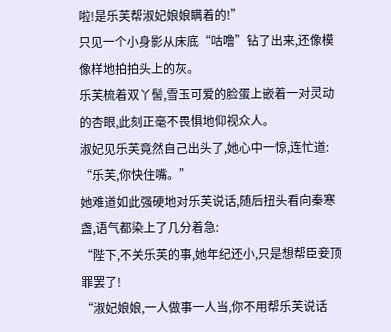啦!是乐芙帮淑妃娘娘瞒着的!”
只见一个小身影从床底“咕噜”钻了出来,还像模像样地拍拍头上的灰。
乐芙梳着双丫髻,雪玉可爱的脸蛋上嵌着一对灵动的杏眼,此刻正毫不畏惧地仰视众人。
淑妃见乐芙竟然自己出头了,她心中一惊,连忙道:
“乐芙,你快住嘴。”
她难道如此强硬地对乐芙说话,随后扭头看向秦寒盏,语气都染上了几分着急:
“陛下,不关乐芙的事,她年纪还小,只是想帮臣妾顶罪罢了!
“淑妃娘娘,一人做事一人当,你不用帮乐芙说话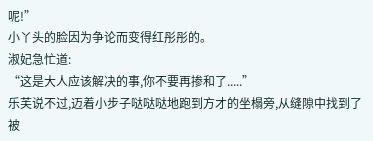呢!”
小丫头的脸因为争论而变得红彤彤的。
淑妃急忙道:
“这是大人应该解决的事,你不要再掺和了.....”
乐芙说不过,迈着小步子哒哒哒地跑到方才的坐榻旁,从缝隙中找到了被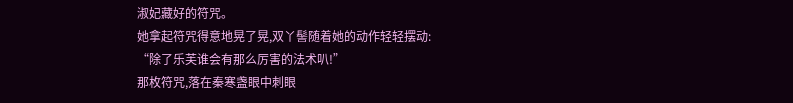淑妃藏好的符咒。
她拿起符咒得意地晃了晃,双丫髻随着她的动作轻轻摆动:
“除了乐芙谁会有那么厉害的法术叭!”
那枚符咒,落在秦寒盏眼中刺眼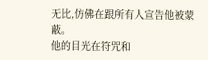无比,仿佛在跟所有人宣告他被蒙蔽。
他的目光在符咒和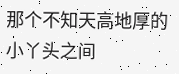那个不知天高地厚的小丫头之间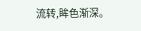流转,眸色渐深。